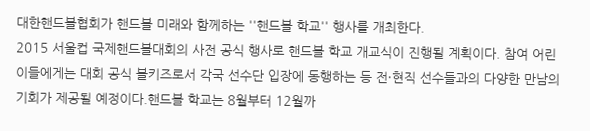대한핸드볼협회가 핸드볼 미래와 함께하는 ''핸드볼 학교'' 행사를 개최한다.
2015 서울컵 국제핸드볼대회의 사전 공식 행사로 핸드볼 학교 개교식이 진행될 계획이다. 참여 어린이들에게는 대회 공식 볼키즈로서 각국 선수단 입장에 동행하는 등 전·현직 선수들과의 다양한 만남의 기회가 제공될 예정이다.핸드볼 학교는 8월부터 12월까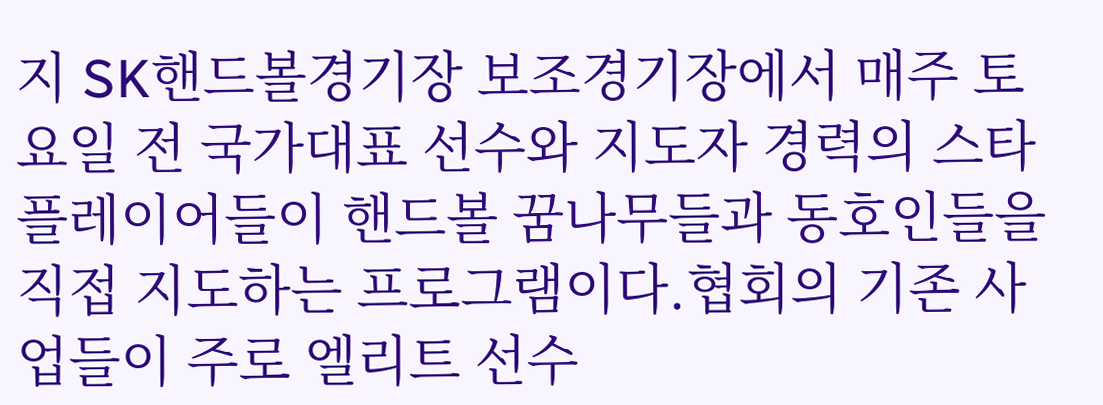지 SK핸드볼경기장 보조경기장에서 매주 토요일 전 국가대표 선수와 지도자 경력의 스타 플레이어들이 핸드볼 꿈나무들과 동호인들을 직접 지도하는 프로그램이다.협회의 기존 사업들이 주로 엘리트 선수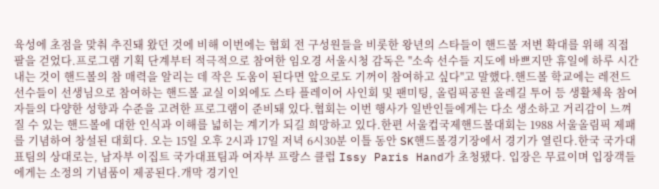육성에 초점을 맞춰 추진돼 왔던 것에 비해 이번에는 협회 전 구성원들을 비롯한 왕년의 스타들이 핸드볼 저변 확대를 위해 직접 팔을 걷었다.프로그램 기획 단계부터 적극적으로 참여한 임오경 서울시청 감독은 "소속 선수들 지도에 바쁘지만 휴일에 하루 시간 내는 것이 핸드볼의 참 매력을 알리는 데 작은 도움이 된다면 앞으로도 기꺼이 참여하고 싶다"고 말했다.핸드볼 학교에는 레전드 선수들이 선생님으로 참여하는 핸드볼 교실 이외에도 스타 플레이어 사인회 및 팬미팅, 올림픽공원 올레길 투어 등 생활체육 참여자들의 다양한 성향과 수준을 고려한 프로그램이 준비돼 있다.협회는 이번 행사가 일반인들에게는 다소 생소하고 거리감이 느껴질 수 있는 핸드볼에 대한 인식과 이해를 넓히는 계기가 되길 희망하고 있다.한편 서울컵국제핸드볼대회는 1988 서울올림픽 제패를 기념하여 창설된 대회다. 오는 15일 오후 2시과 17일 저녁 6시30분 이틀 동안 SK핸드볼경기장에서 경기가 열린다.한국 국가대표팀의 상대로는, 남자부 이집트 국가대표팀과 여자부 프랑스 클럽 Issy Paris Hand가 초청됐다. 입장은 무료이며 입장객들에게는 소정의 기념품이 제공된다.개막 경기인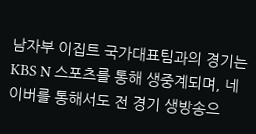남자부 이집트 국가대표팀과의 경기는 KBS N 스포츠를 통해 생중계되며, 네이버를 통해서도 전 경기 생방송으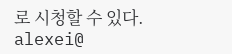로 시청할 수 있다. alexei@